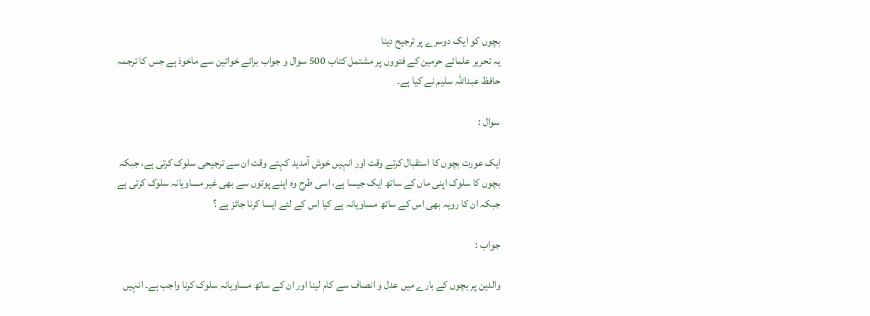بچوں کو ایک دوسرے پر ترجیح دینا
یہ تحریر علمائے حرمین کے فتووں پر مشتمل کتاب 500 سوال و جواب برائے خواتین سے ماخوذ ہے جس کا ترجمہ حافظ عبداللہ سلیم نے کیا ہے۔

سوال :

ایک عورت بچوں کا استقبال کرتے وقت اور انہیں خوش آمدید کہتے وقت ان سے ترجیحی سلوک کرتی ہے، جبکہ بچوں کا سلوک اپنی ماں کے ساتھ ایک جیسا ہے، اسی طرح وہ اپنے پوتوں سے بھی غیر مساویانہ سلوک کرتی ہے جبکہ ان کا رویہ بھی اس کے ساتھ مساویانہ ہے کیا اس کے لئے ایسا کرنا جائز ہے ؟

جواب :

والدین پر بچوں کے بارے میں عدل و انصاف سے کام لینا اور ان کے ساتھ مساویانہ سلوک کرنا واجب ہے۔ انہیں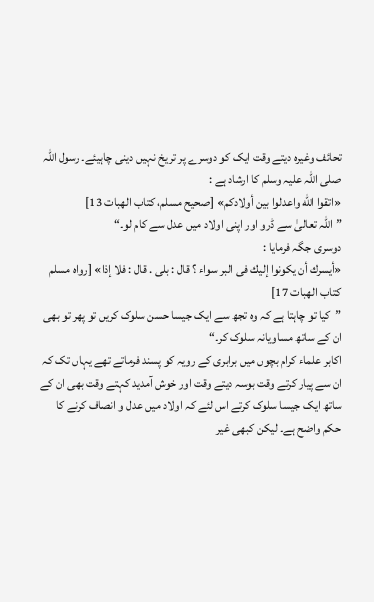تحائف وغیرہ دیتے وقت ایک کو دوسرے پر تریخ نہیں دینی چاہیئے۔ رسول اللہ صلی اللہ علیہ وسلم کا ارشاد ہے :
«اتقوا الله واعدلوا بين أولادكم» [صحيح مسلم، كتاب الهبات 13]
”اللہ تعالیٰ سے ڈرو اور اپنی اولاد میں عدل سے کام لو۔“
دوسری جگہ فرمایا :
«أيسرك أن يكونوا إليك فى البر سواء ؟ قال : بلى . قال : فلا إذا» [رواه مسلم كتاب الهبات 17]
”کیا تو چاہتا ہے کہ وہ تجھ سے ایک جیسا حسن سلوک کریں تو پھر تو بھی ان کے ساتھ مساویانہ سلوک کر۔“
اکابر علماء کرام بچوں میں برابری کے رویہ کو پسند فرماتے تھے یہاں تک کہ ان سے پیار کرتے وقت بوسہ دیتے وقت اور خوش آمدید کہتے وقت بھی ان کے ساتھ ایک جیسا سلوک کرتے اس لئے کہ اولاد میں عدل و انصاف کرنے کا حکم واضح ہے۔ لیکن کبھی غیر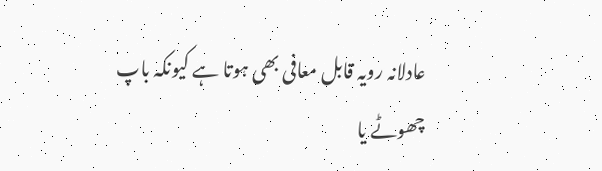عادلانہ رویہ قابل معافی بھی ہوتا ہے کیونکہ باپ چھوٹے یا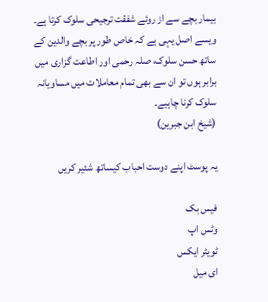بیمار بچے سے از روئے شفقت ترجیحی سلوک کرتا ہے۔ ویسے اصل یہی ہے کہ خاص طور پر بچے والدین کے ساتھ حسن سلوک، صلہ رحمی اور اطاعت گزاری میں برابر ہوں تو ان سے بھی تمام معاملات میں مساویانہ سلوک کرنا چاہیے۔
(شیخ ابن جبرین)

یہ پوسٹ اپنے دوست احباب کیساتھ شئیر کریں

فیس بک
وٹس اپ
ٹویٹر ایکس
ای میل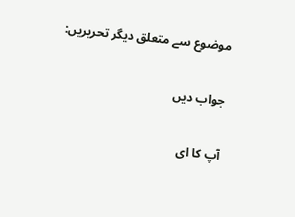موضوع سے متعلق دیگر تحریریں:

جواب دیں

آپ کا ای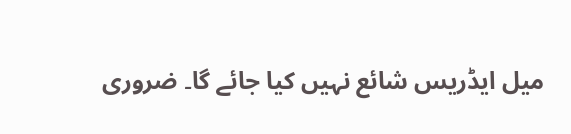میل ایڈریس شائع نہیں کیا جائے گا۔ ضروری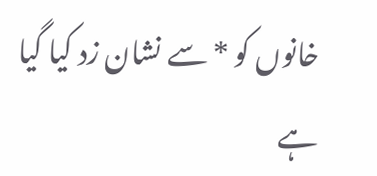خانوں کو * سے نشان زد کیا گیا ہے